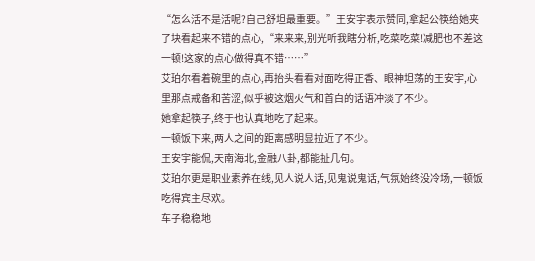“怎么活不是活呢?自己舒坦最重要。”王安宇表示赞同,拿起公筷给她夹了块看起来不错的点心,“来来来,别光听我瞎分析,吃菜吃菜!减肥也不差这一顿!这家的点心做得真不错……”
艾珀尔看着碗里的点心,再抬头看看对面吃得正香、眼神坦荡的王安宇,心里那点戒备和苦涩,似乎被这烟火气和首白的话语冲淡了不少。
她拿起筷子,终于也认真地吃了起来。
一顿饭下来,两人之间的距离感明显拉近了不少。
王安宇能侃,天南海北,金融八卦,都能扯几句。
艾珀尔更是职业素养在线,见人说人话,见鬼说鬼话,气氛始终没冷场,一顿饭吃得宾主尽欢。
车子稳稳地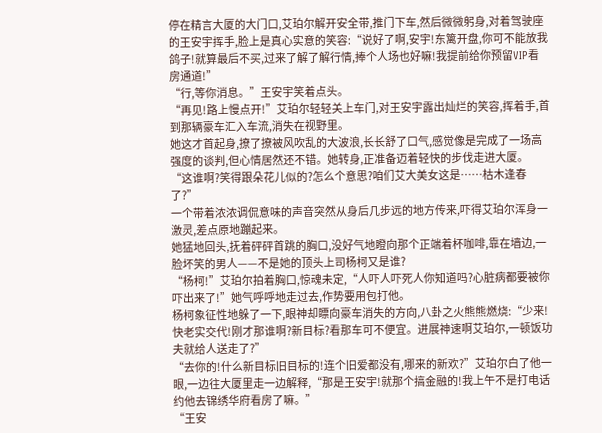停在精言大厦的大门口,艾珀尔解开安全带,推门下车,然后微微躬身,对着驾驶座的王安宇挥手,脸上是真心实意的笑容:“说好了啊,安宇!东篱开盘,你可不能放我鸽子!就算最后不买,过来了解了解行情,捧个人场也好嘛!我提前给你预留VIP看房通道!”
“行,等你消息。”王安宇笑着点头。
“再见!路上慢点开!”艾珀尔轻轻关上车门,对王安宇露出灿烂的笑容,挥着手,首到那辆豪车汇入车流,消失在视野里。
她这才首起身,撩了撩被风吹乱的大波浪,长长舒了口气,感觉像是完成了一场高强度的谈判,但心情居然还不错。她转身,正准备迈着轻快的步伐走进大厦。
“这谁啊?笑得跟朵花儿似的?怎么个意思?咱们艾大美女这是……枯木逢春了?”
一个带着浓浓调侃意味的声音突然从身后几步远的地方传来,吓得艾珀尔浑身一激灵,差点原地蹦起来。
她猛地回头,抚着砰砰首跳的胸口,没好气地瞪向那个正端着杯咖啡,靠在墙边,一脸坏笑的男人——不是她的顶头上司杨柯又是谁?
“杨柯!”艾珀尔拍着胸口,惊魂未定,“人吓人吓死人你知道吗?心脏病都要被你吓出来了!”她气呼呼地走过去,作势要用包打他。
杨柯象征性地躲了一下,眼神却瞟向豪车消失的方向,八卦之火熊熊燃烧:“少来!快老实交代!刚才那谁啊?新目标?看那车可不便宜。进展神速啊艾珀尔,一顿饭功夫就给人送走了?”
“去你的!什么新目标旧目标的!连个旧爱都没有,哪来的新欢?”艾珀尔白了他一眼,一边往大厦里走一边解释,“那是王安宇!就那个搞金融的!我上午不是打电话约他去锦绣华府看房了嘛。”
“王安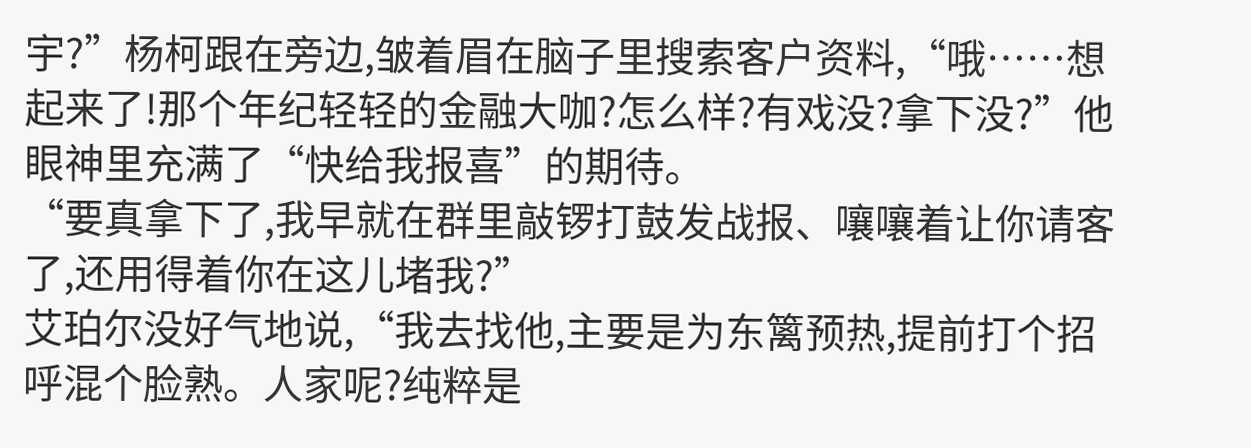宇?”杨柯跟在旁边,皱着眉在脑子里搜索客户资料,“哦……想起来了!那个年纪轻轻的金融大咖?怎么样?有戏没?拿下没?”他眼神里充满了“快给我报喜”的期待。
“要真拿下了,我早就在群里敲锣打鼓发战报、嚷嚷着让你请客了,还用得着你在这儿堵我?”
艾珀尔没好气地说,“我去找他,主要是为东篱预热,提前打个招呼混个脸熟。人家呢?纯粹是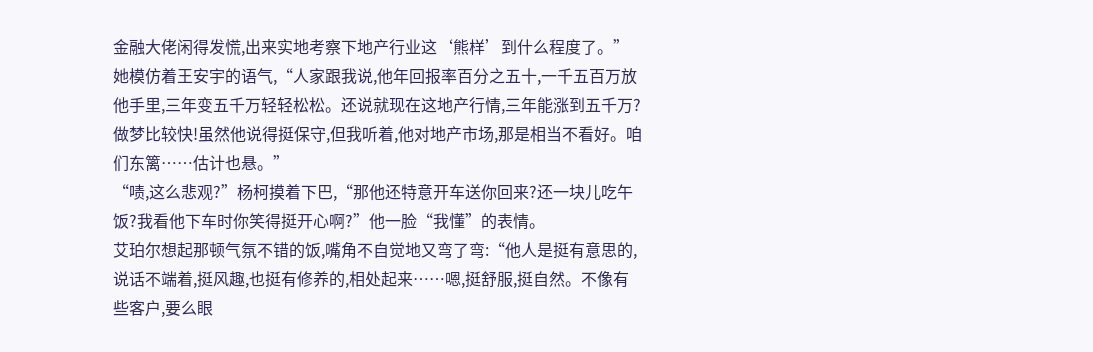金融大佬闲得发慌,出来实地考察下地产行业这‘熊样’到什么程度了。”
她模仿着王安宇的语气,“人家跟我说,他年回报率百分之五十,一千五百万放他手里,三年变五千万轻轻松松。还说就现在这地产行情,三年能涨到五千万?做梦比较快!虽然他说得挺保守,但我听着,他对地产市场,那是相当不看好。咱们东篱……估计也悬。”
“啧,这么悲观?”杨柯摸着下巴,“那他还特意开车送你回来?还一块儿吃午饭?我看他下车时你笑得挺开心啊?”他一脸“我懂”的表情。
艾珀尔想起那顿气氛不错的饭,嘴角不自觉地又弯了弯:“他人是挺有意思的,说话不端着,挺风趣,也挺有修养的,相处起来……嗯,挺舒服,挺自然。不像有些客户,要么眼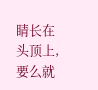睛长在头顶上,要么就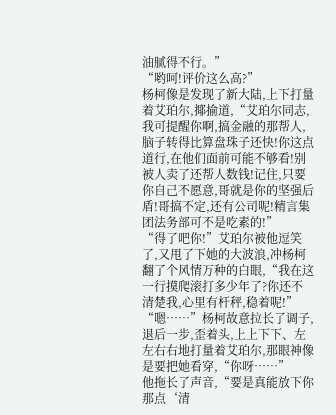油腻得不行。”
“哟呵!评价这么高?”
杨柯像是发现了新大陆,上下打量着艾珀尔,揶揄道,“艾珀尔同志,我可提醒你啊,搞金融的那帮人,脑子转得比算盘珠子还快!你这点道行,在他们面前可能不够看!别被人卖了还帮人数钱!记住,只要你自己不愿意,哥就是你的坚强后盾!哥搞不定,还有公司呢!精言集团法务部可不是吃素的!”
“得了吧你!”艾珀尔被他逗笑了,又甩了下她的大波浪,冲杨柯翻了个风情万种的白眼,“我在这一行摸爬滚打多少年了?你还不清楚我,心里有杆秤,稳着呢!”
“嗯……”杨柯故意拉长了调子,退后一步,歪着头,上上下下、左左右右地打量着艾珀尔,那眼神像是要把她看穿,“你呀……”
他拖长了声音,“要是真能放下你那点‘清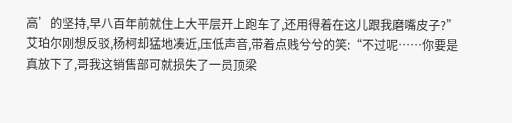高’的坚持,早八百年前就住上大平层开上跑车了,还用得着在这儿跟我磨嘴皮子?”
艾珀尔刚想反驳,杨柯却猛地凑近,压低声音,带着点贱兮兮的笑:“不过呢……你要是真放下了,哥我这销售部可就损失了一员顶梁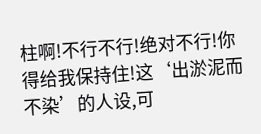柱啊!不行不行!绝对不行!你得给我保持住!这‘出淤泥而不染’的人设,可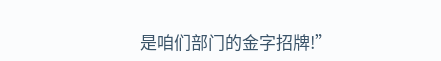是咱们部门的金字招牌!”